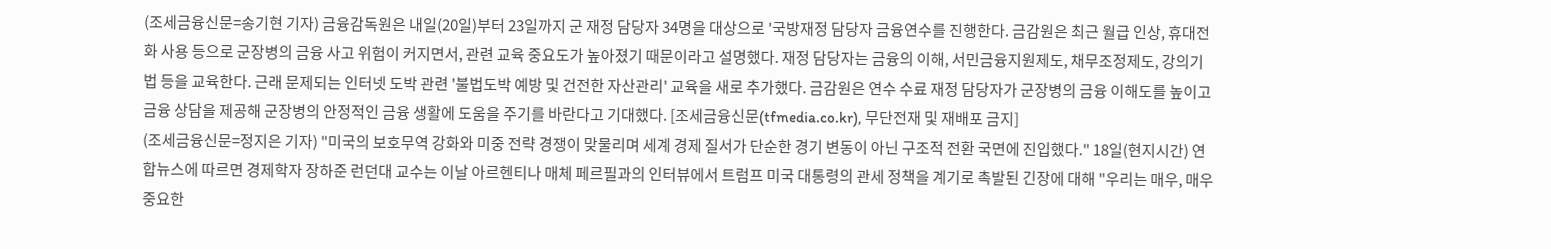(조세금융신문=송기현 기자) 금융감독원은 내일(20일)부터 23일까지 군 재정 담당자 34명을 대상으로 '국방재정 담당자 금융연수를 진행한다. 금감원은 최근 월급 인상, 휴대전화 사용 등으로 군장병의 금융 사고 위험이 커지면서, 관련 교육 중요도가 높아졌기 때문이라고 설명했다. 재정 담당자는 금융의 이해, 서민금융지원제도, 채무조정제도, 강의기법 등을 교육한다. 근래 문제되는 인터넷 도박 관련 '불법도박 예방 및 건전한 자산관리' 교육을 새로 추가했다. 금감원은 연수 수료 재정 담당자가 군장병의 금융 이해도를 높이고 금융 상담을 제공해 군장병의 안정적인 금융 생활에 도움을 주기를 바란다고 기대했다. [조세금융신문(tfmedia.co.kr), 무단전재 및 재배포 금지]
(조세금융신문=정지은 기자) "미국의 보호무역 강화와 미중 전략 경쟁이 맞물리며 세계 경제 질서가 단순한 경기 변동이 아닌 구조적 전환 국면에 진입했다." 18일(현지시간) 연합뉴스에 따르면 경제학자 장하준 런던대 교수는 이날 아르헨티나 매체 페르필과의 인터뷰에서 트럼프 미국 대통령의 관세 정책을 계기로 촉발된 긴장에 대해 "우리는 매우, 매우 중요한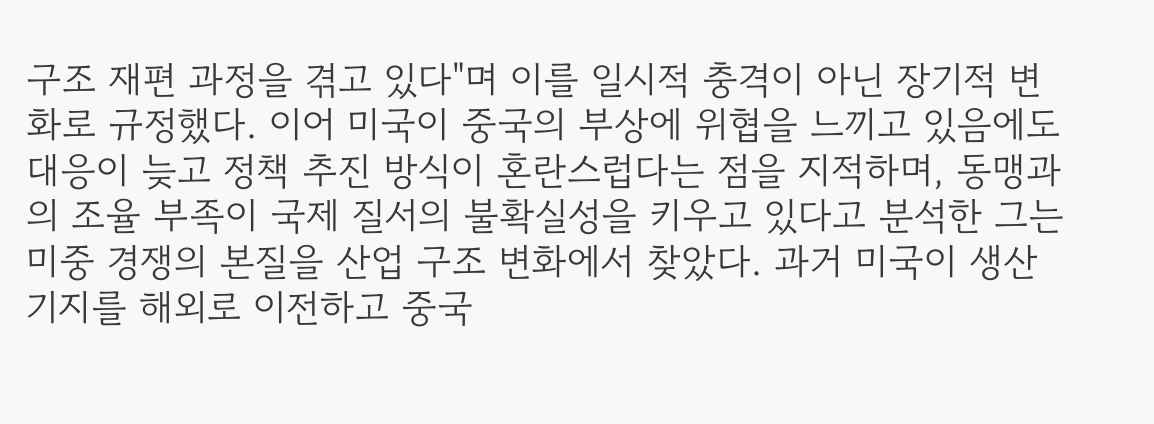구조 재편 과정을 겪고 있다"며 이를 일시적 충격이 아닌 장기적 변화로 규정했다. 이어 미국이 중국의 부상에 위협을 느끼고 있음에도 대응이 늦고 정책 추진 방식이 혼란스럽다는 점을 지적하며, 동맹과의 조율 부족이 국제 질서의 불확실성을 키우고 있다고 분석한 그는 미중 경쟁의 본질을 산업 구조 변화에서 찾았다. 과거 미국이 생산기지를 해외로 이전하고 중국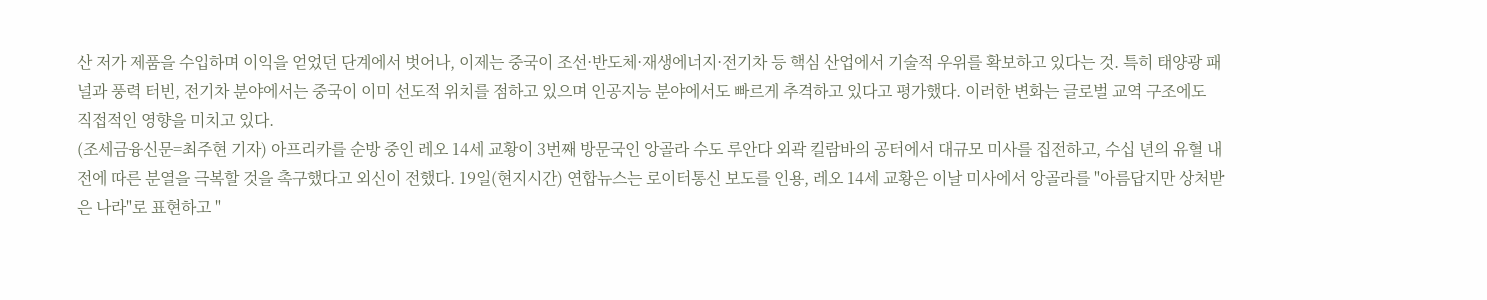산 저가 제품을 수입하며 이익을 얻었던 단계에서 벗어나, 이제는 중국이 조선·반도체·재생에너지·전기차 등 핵심 산업에서 기술적 우위를 확보하고 있다는 것. 특히 태양광 패널과 풍력 터빈, 전기차 분야에서는 중국이 이미 선도적 위치를 점하고 있으며 인공지능 분야에서도 빠르게 추격하고 있다고 평가했다. 이러한 변화는 글로벌 교역 구조에도 직접적인 영향을 미치고 있다.
(조세금융신문=최주현 기자) 아프리카를 순방 중인 레오 14세 교황이 3번째 방문국인 앙골라 수도 루안다 외곽 킬람바의 공터에서 대규모 미사를 집전하고, 수십 년의 유혈 내전에 따른 분열을 극복할 것을 촉구했다고 외신이 전했다. 19일(현지시간) 연합뉴스는 로이터통신 보도를 인용, 레오 14세 교황은 이날 미사에서 앙골라를 "아름답지만 상처받은 나라"로 표현하고 "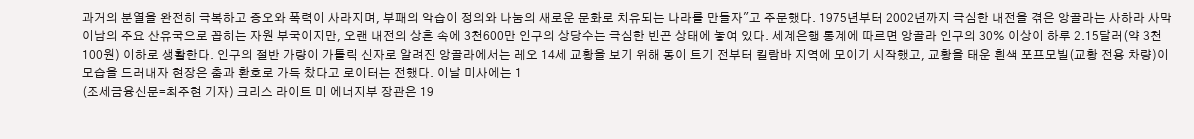과거의 분열을 완전히 극복하고 증오와 폭력이 사라지며, 부패의 악습이 정의와 나눔의 새로운 문화로 치유되는 나라를 만들자"고 주문했다. 1975년부터 2002년까지 극심한 내전을 겪은 앙골라는 사하라 사막 이남의 주요 산유국으로 꼽히는 자원 부국이지만, 오랜 내전의 상흔 속에 3천600만 인구의 상당수는 극심한 빈곤 상태에 놓여 있다. 세계은행 통계에 따르면 앙골라 인구의 30% 이상이 하루 2.15달러(약 3천100원) 이하로 생활한다. 인구의 절반 가량이 가톨릭 신자로 알려진 앙골라에서는 레오 14세 교황을 보기 위해 동이 트기 전부터 킬람바 지역에 모이기 시작했고, 교황을 태운 흰색 포프모빌(교황 전용 차량)이 모습을 드러내자 현장은 춤과 환호로 가득 찼다고 로이터는 전했다. 이날 미사에는 1
(조세금융신문=최주현 기자) 크리스 라이트 미 에너지부 장관은 19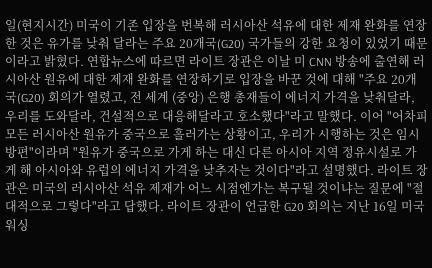일(현지시간) 미국이 기존 입장을 번복해 러시아산 석유에 대한 제재 완화를 연장한 것은 유가를 낮춰 달라는 주요 20개국(G20) 국가들의 강한 요청이 있었기 때문이라고 밝혔다. 연합뉴스에 따르면 라이트 장관은 이날 미 CNN 방송에 출연해 러시아산 원유에 대한 제재 완화를 연장하기로 입장을 바꾼 것에 대해 "주요 20개국(G20) 회의가 열렸고, 전 세계 (중앙) 은행 총재들이 에너지 가격을 낮춰달라, 우리를 도와달라, 건설적으로 대응해달라고 호소했다"라고 말했다. 이어 "어차피 모든 러시아산 원유가 중국으로 흘러가는 상황이고, 우리가 시행하는 것은 임시방편"이라며 "원유가 중국으로 가게 하는 대신 다른 아시아 지역 정유시설로 가게 해 아시아와 유럽의 에너지 가격을 낮추자는 것이다"라고 설명했다. 라이트 장관은 미국의 러시아산 석유 제재가 어느 시점엔가는 복구될 것이냐는 질문에 "절대적으로 그렇다"라고 답했다. 라이트 장관이 언급한 G20 회의는 지난 16일 미국 워싱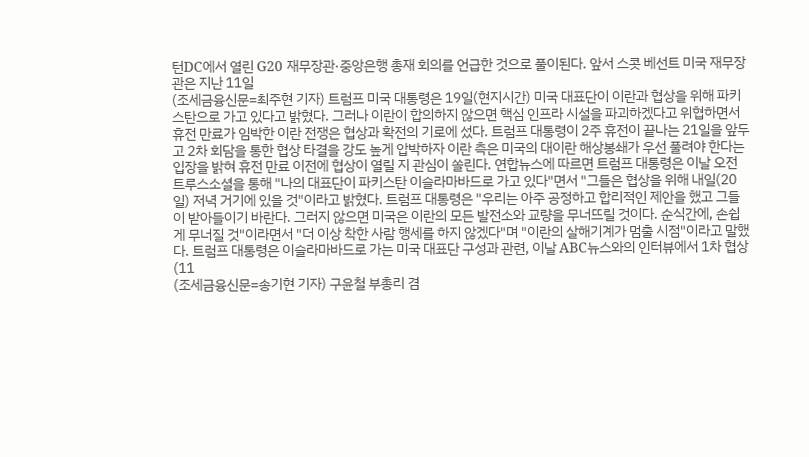턴DC에서 열린 G20 재무장관·중앙은행 총재 회의를 언급한 것으로 풀이된다. 앞서 스콧 베선트 미국 재무장관은 지난 11일
(조세금융신문=최주현 기자) 트럼프 미국 대통령은 19일(현지시간) 미국 대표단이 이란과 협상을 위해 파키스탄으로 가고 있다고 밝혔다. 그러나 이란이 합의하지 않으면 핵심 인프라 시설을 파괴하겠다고 위협하면서 휴전 만료가 임박한 이란 전쟁은 협상과 확전의 기로에 섰다. 트럼프 대통령이 2주 휴전이 끝나는 21일을 앞두고 2차 회담을 통한 협상 타결을 강도 높게 압박하자 이란 측은 미국의 대이란 해상봉쇄가 우선 풀려야 한다는 입장을 밝혀 휴전 만료 이전에 협상이 열릴 지 관심이 쏠린다. 연합뉴스에 따르면 트럼프 대통령은 이날 오전 트루스소셜을 통해 "나의 대표단이 파키스탄 이슬라마바드로 가고 있다"면서 "그들은 협상을 위해 내일(20일) 저녁 거기에 있을 것"이라고 밝혔다. 트럼프 대통령은 "우리는 아주 공정하고 합리적인 제안을 했고 그들이 받아들이기 바란다. 그러지 않으면 미국은 이란의 모든 발전소와 교량을 무너뜨릴 것이다. 순식간에, 손쉽게 무너질 것"이라면서 "더 이상 착한 사람 행세를 하지 않겠다"며 "이란의 살해기계가 멈출 시점"이라고 말했다. 트럼프 대통령은 이슬라마바드로 가는 미국 대표단 구성과 관련, 이날 ABC뉴스와의 인터뷰에서 1차 협상(11
(조세금융신문=송기현 기자) 구윤철 부총리 겸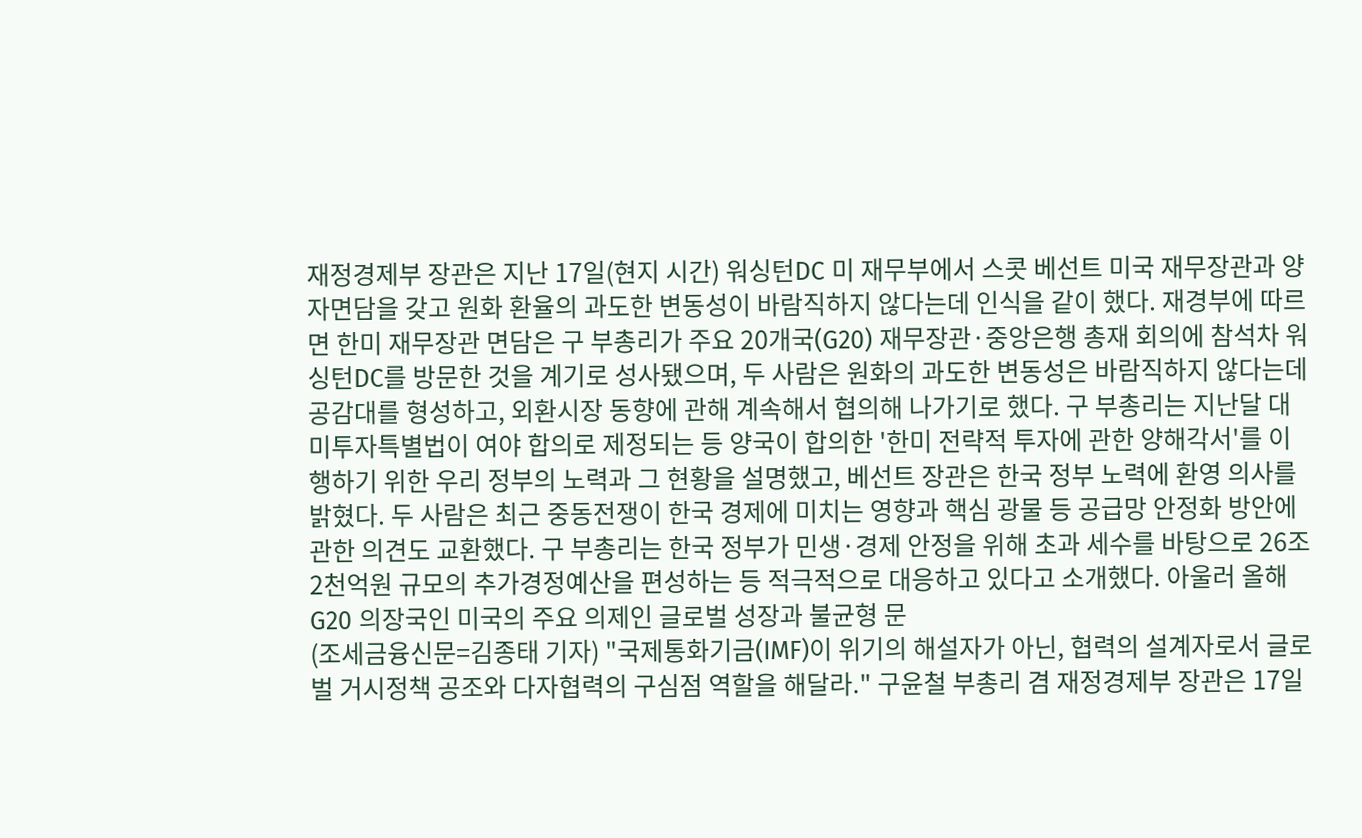재정경제부 장관은 지난 17일(현지 시간) 워싱턴DC 미 재무부에서 스콧 베선트 미국 재무장관과 양자면담을 갖고 원화 환율의 과도한 변동성이 바람직하지 않다는데 인식을 같이 했다. 재경부에 따르면 한미 재무장관 면담은 구 부총리가 주요 20개국(G20) 재무장관·중앙은행 총재 회의에 참석차 워싱턴DC를 방문한 것을 계기로 성사됐으며, 두 사람은 원화의 과도한 변동성은 바람직하지 않다는데 공감대를 형성하고, 외환시장 동향에 관해 계속해서 협의해 나가기로 했다. 구 부총리는 지난달 대미투자특별법이 여야 합의로 제정되는 등 양국이 합의한 '한미 전략적 투자에 관한 양해각서'를 이행하기 위한 우리 정부의 노력과 그 현황을 설명했고, 베선트 장관은 한국 정부 노력에 환영 의사를 밝혔다. 두 사람은 최근 중동전쟁이 한국 경제에 미치는 영향과 핵심 광물 등 공급망 안정화 방안에 관한 의견도 교환했다. 구 부총리는 한국 정부가 민생·경제 안정을 위해 초과 세수를 바탕으로 26조2천억원 규모의 추가경정예산을 편성하는 등 적극적으로 대응하고 있다고 소개했다. 아울러 올해 G20 의장국인 미국의 주요 의제인 글로벌 성장과 불균형 문
(조세금융신문=김종태 기자) "국제통화기금(IMF)이 위기의 해설자가 아닌, 협력의 설계자로서 글로벌 거시정책 공조와 다자협력의 구심점 역할을 해달라." 구윤철 부총리 겸 재정경제부 장관은 17일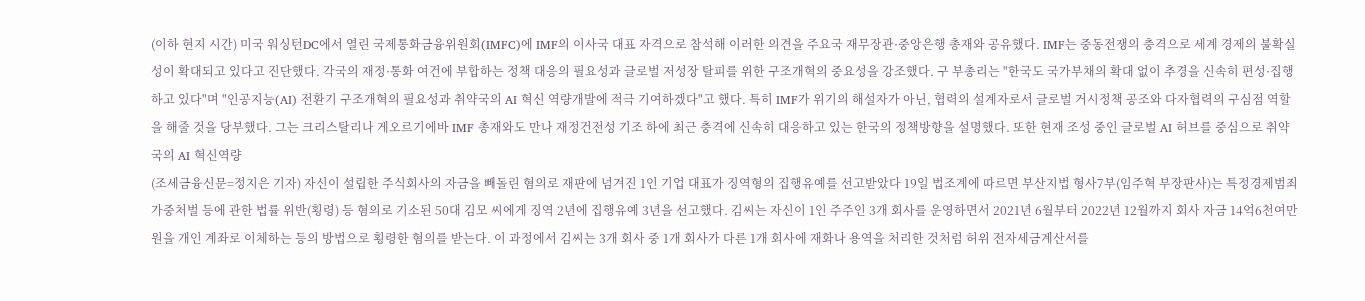(이하 현지 시간) 미국 워싱턴DC에서 열린 국제통화금융위원회(IMFC)에 IMF의 이사국 대표 자격으로 참석해 이러한 의견을 주요국 재무장관·중앙은행 총재와 공유했다. IMF는 중동전쟁의 충격으로 세계 경제의 불확실성이 확대되고 있다고 진단했다. 각국의 재정·통화 여건에 부합하는 정책 대응의 필요성과 글로벌 저성장 탈피를 위한 구조개혁의 중요성을 강조했다. 구 부총리는 "한국도 국가부채의 확대 없이 추경을 신속히 편성·집행하고 있다"며 "인공지능(AI) 전환기 구조개혁의 필요성과 취약국의 AI 혁신 역량개발에 적극 기여하겠다"고 했다. 특히 IMF가 위기의 해설자가 아닌, 협력의 설계자로서 글로벌 거시정책 공조와 다자협력의 구심점 역할을 해줄 것을 당부했다. 그는 크리스탈리나 게오르기에바 IMF 총재와도 만나 재정건전성 기조 하에 최근 충격에 신속히 대응하고 있는 한국의 정책방향을 설명했다. 또한 현재 조성 중인 글로벌 AI 허브를 중심으로 취약국의 AI 혁신역량
(조세금융신문=정지은 기자) 자신이 설립한 주식회사의 자금을 빼돌린 혐의로 재판에 넘겨진 1인 기업 대표가 징역형의 집행유예를 선고받았다 19일 법조계에 따르면 부산지법 형사7부(임주혁 부장판사)는 특정경제범죄 가중처벌 등에 관한 법률 위반(횡령) 등 혐의로 기소된 50대 김모 씨에게 징역 2년에 집행유예 3년을 선고했다. 김씨는 자신이 1인 주주인 3개 회사를 운영하면서 2021년 6월부터 2022년 12월까지 회사 자금 14억6천여만원을 개인 계좌로 이체하는 등의 방법으로 횡령한 혐의를 받는다. 이 과정에서 김씨는 3개 회사 중 1개 회사가 다른 1개 회사에 재화나 용역을 처리한 것처럼 허위 전자세금계산서를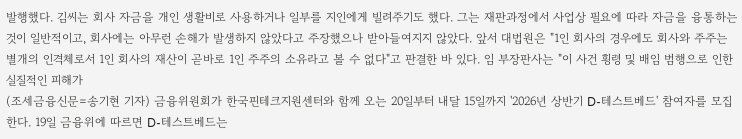발행했다. 김씨는 회사 자금을 개인 생활비로 사용하거나 일부를 지인에게 빌려주기도 했다. 그는 재판과정에서 사업상 필요에 따라 자금을 융통하는 것이 일반적이고, 회사에는 아무런 손해가 발생하지 않았다고 주장했으나 받아들여지지 않았다. 앞서 대법원은 "1인 회사의 경우에도 회사와 주주는 별개의 인격체로서 1인 회사의 재산이 곧바로 1인 주주의 소유라고 볼 수 없다"고 판결한 바 있다. 임 부장판사는 "이 사건 횡령 및 배임 범행으로 인한 실질적인 피해가
(조세금융신문=송기현 기자) 금융위원회가 한국핀테크지원센터와 함께 오는 20일부터 내달 15일까지 '2026년 상반기 D-테스트베드' 참여자를 모집한다. 19일 금융위에 따르면 D-테스트베드는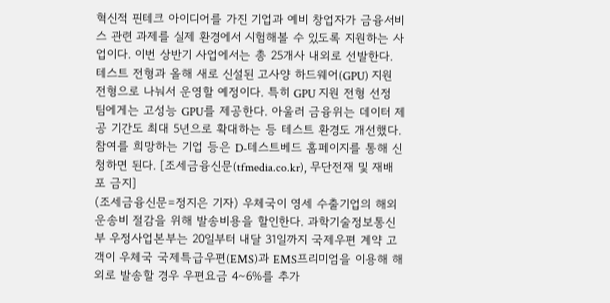혁신적 핀테크 아이디어를 가진 기업과 예비 창업자가 금융서비스 관련 과제를 실제 환경에서 시험해볼 수 있도록 지원하는 사업이다. 이번 상반기 사업에서는 총 25개사 내외로 선발한다. 테스트 전형과 올해 새로 신설된 고사양 하드웨어(GPU) 지원 전형으로 나눠서 운영할 예정이다. 특히 GPU 지원 전형 선정 팀에게는 고성능 GPU를 제공한다. 아울러 금융위는 데이터 제공 기간도 최대 5년으로 확대하는 등 테스트 환경도 개선했다. 참여를 희망하는 기업 등은 D-테스트베드 홈페이지를 통해 신청하면 된다. [조세금융신문(tfmedia.co.kr), 무단전재 및 재배포 금지]
(조세금융신문=정지은 기자) 우체국이 영세 수출기업의 해외운송비 절감을 위해 발송비용을 할인한다. 과학기술정보통신부 우정사업본부는 20일부터 내달 31일까지 국제우편 계약 고객이 우체국 국제특급우편(EMS)과 EMS프리미엄을 이용해 해외로 발송할 경우 우편요금 4∼6%를 추가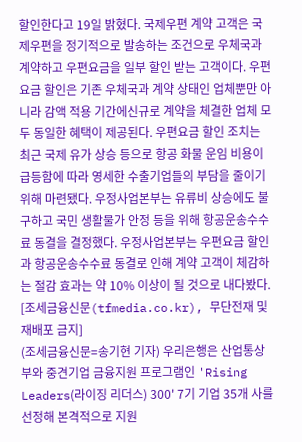할인한다고 19일 밝혔다. 국제우편 계약 고객은 국제우편을 정기적으로 발송하는 조건으로 우체국과 계약하고 우편요금을 일부 할인 받는 고객이다. 우편요금 할인은 기존 우체국과 계약 상태인 업체뿐만 아니라 감액 적용 기간에신규로 계약을 체결한 업체 모두 동일한 혜택이 제공된다. 우편요금 할인 조치는 최근 국제 유가 상승 등으로 항공 화물 운임 비용이 급등함에 따라 영세한 수출기업들의 부담을 줄이기 위해 마련됐다. 우정사업본부는 유류비 상승에도 불구하고 국민 생활물가 안정 등을 위해 항공운송수수료 동결을 결정했다. 우정사업본부는 우편요금 할인과 항공운송수수료 동결로 인해 계약 고객이 체감하는 절감 효과는 약 10% 이상이 될 것으로 내다봤다. [조세금융신문(tfmedia.co.kr), 무단전재 및 재배포 금지]
(조세금융신문=송기현 기자) 우리은행은 산업통상부와 중견기업 금융지원 프로그램인 'Rising Leaders(라이징 리더스) 300' 7기 기업 35개 사를 선정해 본격적으로 지원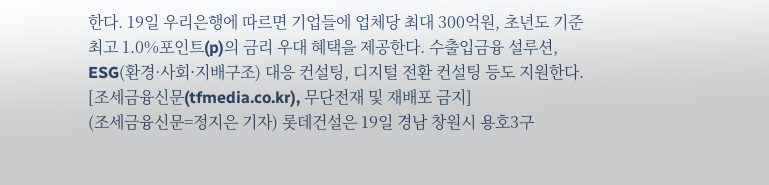한다. 19일 우리은행에 따르면 기업들에 업체당 최대 300억원, 초년도 기준 최고 1.0%포인트(p)의 금리 우대 혜택을 제공한다. 수출입금융 설루션, ESG(환경·사회·지배구조) 대응 컨설팅, 디지털 전환 컨설팅 등도 지원한다. [조세금융신문(tfmedia.co.kr), 무단전재 및 재배포 금지]
(조세금융신문=정지은 기자) 롯데건설은 19일 경남 창원시 용호3구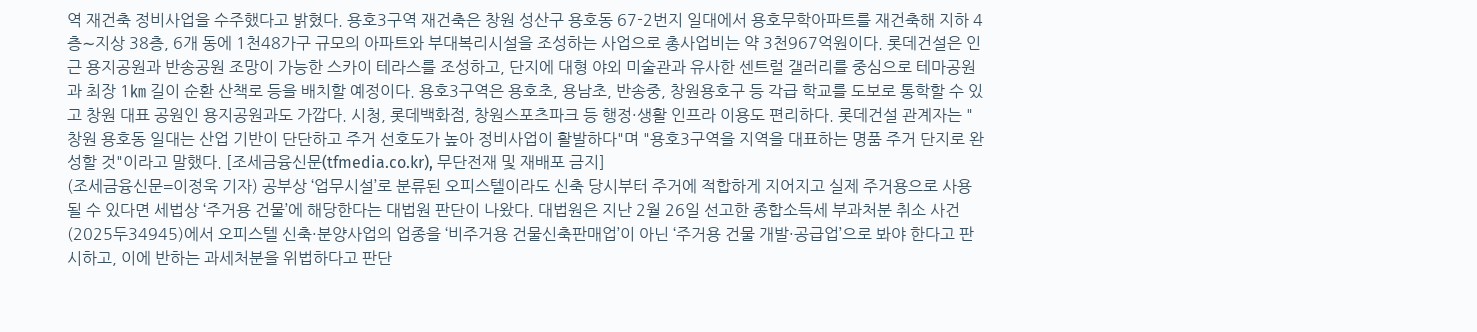역 재건축 정비사업을 수주했다고 밝혔다. 용호3구역 재건축은 창원 성산구 용호동 67-2번지 일대에서 용호무학아파트를 재건축해 지하 4층∼지상 38층, 6개 동에 1천48가구 규모의 아파트와 부대복리시설을 조성하는 사업으로 총사업비는 약 3천967억원이다. 롯데건설은 인근 용지공원과 반송공원 조망이 가능한 스카이 테라스를 조성하고, 단지에 대형 야외 미술관과 유사한 센트럴 갤러리를 중심으로 테마공원과 최장 1㎞ 길이 순환 산책로 등을 배치할 예정이다. 용호3구역은 용호초, 용남초, 반송중, 창원용호구 등 각급 학교를 도보로 통학할 수 있고 창원 대표 공원인 용지공원과도 가깝다. 시청, 롯데백화점, 창원스포츠파크 등 행정·생활 인프라 이용도 편리하다. 롯데건설 관계자는 "창원 용호동 일대는 산업 기반이 단단하고 주거 선호도가 높아 정비사업이 활발하다"며 "용호3구역을 지역을 대표하는 명품 주거 단지로 완성할 것"이라고 말했다. [조세금융신문(tfmedia.co.kr), 무단전재 및 재배포 금지]
(조세금융신문=이정욱 기자) 공부상 ‘업무시설’로 분류된 오피스텔이라도 신축 당시부터 주거에 적합하게 지어지고 실제 주거용으로 사용될 수 있다면 세법상 ‘주거용 건물’에 해당한다는 대법원 판단이 나왔다. 대법원은 지난 2월 26일 선고한 종합소득세 부과처분 취소 사건(2025두34945)에서 오피스텔 신축·분양사업의 업종을 ‘비주거용 건물신축판매업’이 아닌 ‘주거용 건물 개발·공급업’으로 봐야 한다고 판시하고, 이에 반하는 과세처분을 위법하다고 판단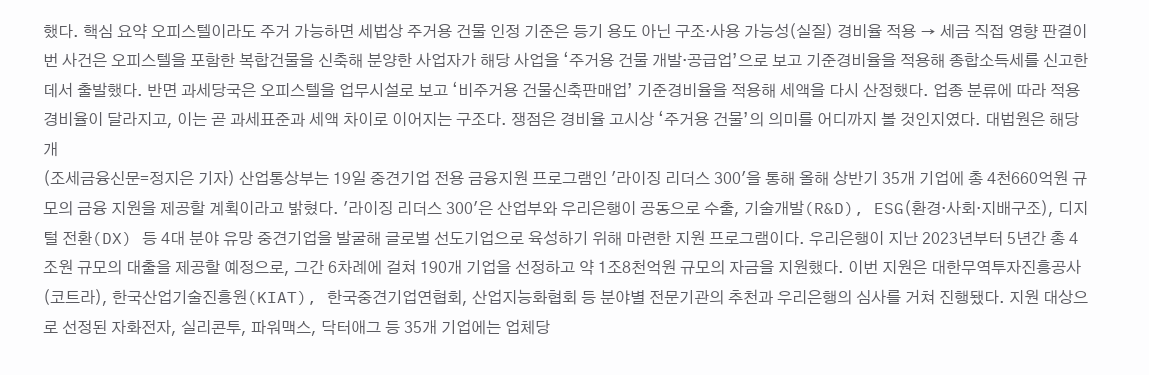했다. 핵심 요약 오피스텔이라도 주거 가능하면 세법상 주거용 건물 인정 기준은 등기 용도 아닌 구조·사용 가능성(실질) 경비율 적용 → 세금 직접 영향 판결이번 사건은 오피스텔을 포함한 복합건물을 신축해 분양한 사업자가 해당 사업을 ‘주거용 건물 개발·공급업’으로 보고 기준경비율을 적용해 종합소득세를 신고한 데서 출발했다. 반면 과세당국은 오피스텔을 업무시설로 보고 ‘비주거용 건물신축판매업’ 기준경비율을 적용해 세액을 다시 산정했다. 업종 분류에 따라 적용 경비율이 달라지고, 이는 곧 과세표준과 세액 차이로 이어지는 구조다. 쟁점은 경비율 고시상 ‘주거용 건물’의 의미를 어디까지 볼 것인지였다. 대법원은 해당 개
(조세금융신문=정지은 기자) 산업통상부는 19일 중견기업 전용 금융지원 프로그램인 '라이징 리더스 300'을 통해 올해 상반기 35개 기업에 총 4천660억원 규모의 금융 지원을 제공할 계획이라고 밝혔다. '라이징 리더스 300'은 산업부와 우리은행이 공동으로 수출, 기술개발(R&D), ESG(환경·사회·지배구조), 디지털 전환(DX) 등 4대 분야 유망 중견기업을 발굴해 글로벌 선도기업으로 육성하기 위해 마련한 지원 프로그램이다. 우리은행이 지난 2023년부터 5년간 총 4조원 규모의 대출을 제공할 예정으로, 그간 6차례에 걸쳐 190개 기업을 선정하고 약 1조8천억원 규모의 자금을 지원했다. 이번 지원은 대한무역투자진흥공사(코트라), 한국산업기술진흥원(KIAT), 한국중견기업연협회, 산업지능화협회 등 분야별 전문기관의 추천과 우리은행의 심사를 거쳐 진행됐다. 지원 대상으로 선정된 자화전자, 실리콘투, 파워맥스, 닥터애그 등 35개 기업에는 업체당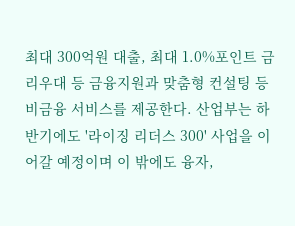최대 300억원 대출, 최대 1.0%포인트 금리우대 등 금융지원과 맞춤형 컨설팅 등 비금융 서비스를 제공한다. 산업부는 하반기에도 '라이징 리더스 300' 사업을 이어갈 예정이며 이 밖에도 융자,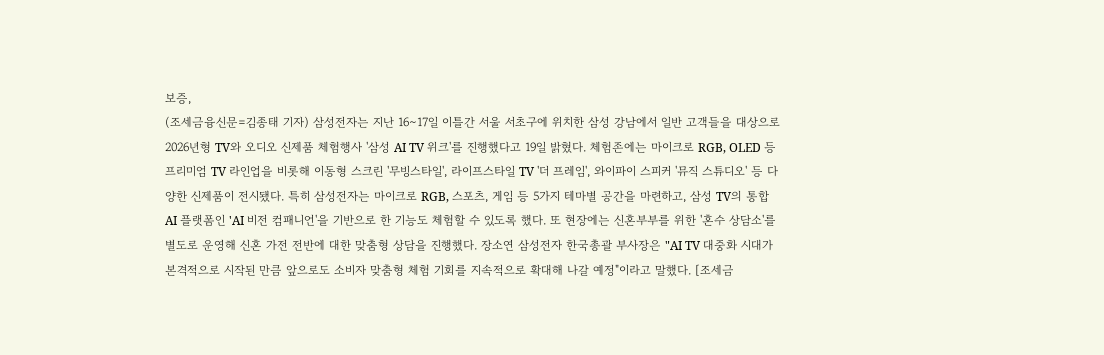보증,
(조세금융신문=김종태 기자) 삼성전자는 지난 16∼17일 이틀간 서울 서초구에 위치한 삼성 강남에서 일반 고객들을 대상으로 2026년형 TV와 오디오 신제품 체험행사 '삼성 AI TV 위크'를 진행했다고 19일 밝혔다. 체험존에는 마이크로 RGB, OLED 등 프리미엄 TV 라인업을 비롯해 이동형 스크린 '무빙스타일', 라이프스타일 TV '더 프레임', 와이파이 스피커 '뮤직 스튜디오' 등 다양한 신제품이 전시됐다. 특히 삼성전자는 마이크로 RGB, 스포츠, 게임 등 5가지 테마별 공간을 마련하고, 삼성 TV의 통합 AI 플랫폼인 'AI 비전 컴패니언'을 기반으로 한 기능도 체험할 수 있도록 했다. 또 현장에는 신혼부부를 위한 '혼수 상담소'를 별도로 운영해 신혼 가전 전반에 대한 맞춤형 상담을 진행했다. 장소연 삼성전자 한국총괄 부사장은 "AI TV 대중화 시대가 본격적으로 시작된 만큼 앞으로도 소비자 맞춤형 체험 기회를 지속적으로 확대해 나갈 예정"이라고 말했다. [조세금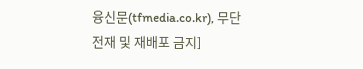융신문(tfmedia.co.kr), 무단전재 및 재배포 금지]